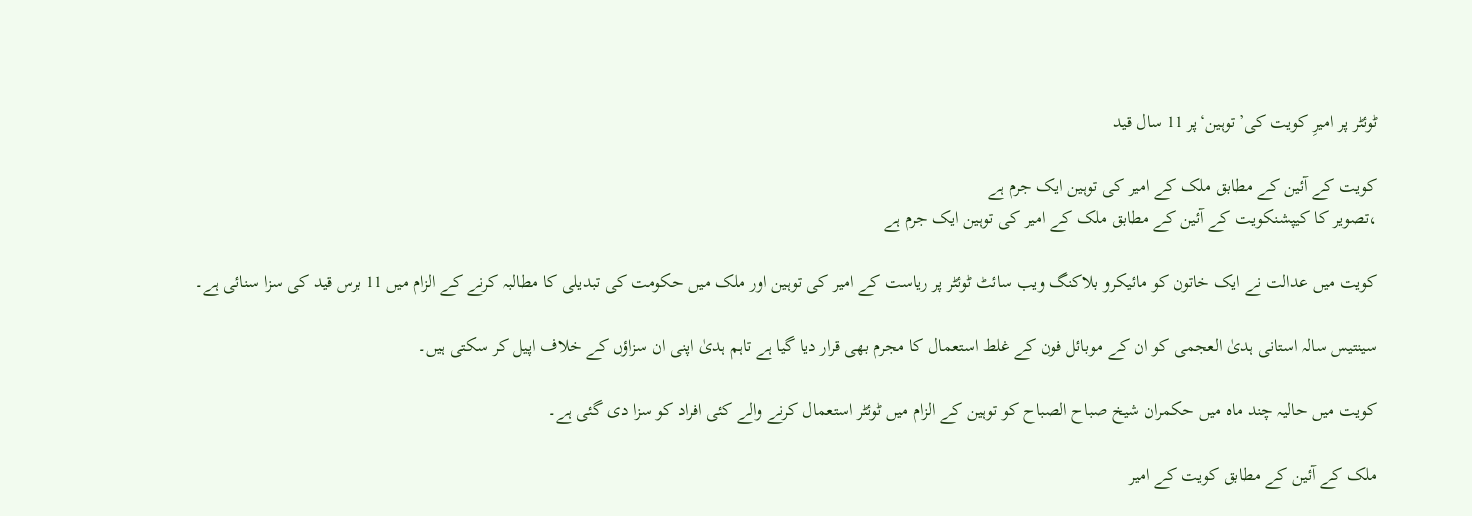ٹوئٹر پر امیرِ کویت کی’توہین‘پر 11 سال قید

کویت کے آئین کے مطابق ملک کے امیر کی توہین ایک جرم ہے
،تصویر کا کیپشنکویت کے آئین کے مطابق ملک کے امیر کی توہین ایک جرم ہے

کویت میں عدالت نے ایک خاتون کو مائیکرو بلاکنگ ویب سائٹ ٹوئٹر پر ریاست کے امیر کی توہین اور ملک میں حکومت کی تبدیلی کا مطالبہ کرنے کے الزام میں 11 برس قید کی سزا سنائی ہے۔

سینتیس سالہ استانی ہدیٰ العجمی کو ان کے موبائل فون کے غلط استعمال کا مجرم بھی قرار دیا گیا ہے تاہم ہدیٰ اپنی ان سزاؤں کے خلاف اپیل کر سکتی ہیں۔

کویت میں حالیہ چند ماہ میں حکمران شیخ صباح الصباح کو توہین کے الزام میں ٹوئٹر استعمال کرنے والے کئی افراد کو سزا دی گئی ہے۔

ملک کے آئین کے مطابق کویت کے امیر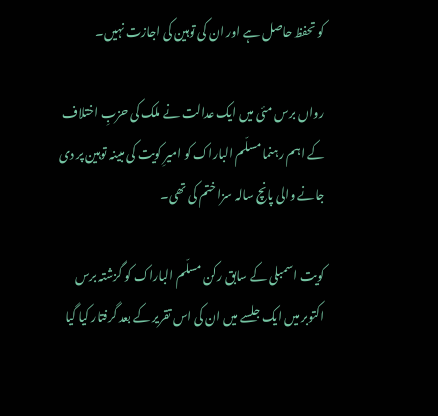کو تحفظ حاصل ہے اور ان کی توہین کی اجازت نہیں۔

رواں برس مئی میں ایک عدالت نے ملک کی حزبِ اختلاف کے اہم رہنما مسلّم الباراک کو امیرِ کویت کی مبینہ توہین پر دی جانے والی پانچ سالہ سزا ختم کی تھی۔

کویت اسمبلی کے سابق رکن مسلّم الباراک کو گزشتہ برس اکتوبر میں ایک جلسے میں ان کی اس تقریر کے بعد گرفتار کیا گیا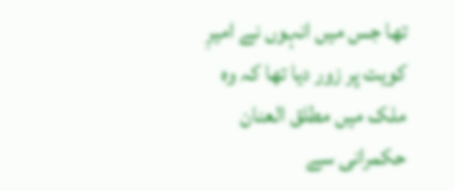تھا جس میں انہوں نے امیرِ کویت پر زور دیا تھا کہ وہ ملک میں مطلق العنان حکمرانی سے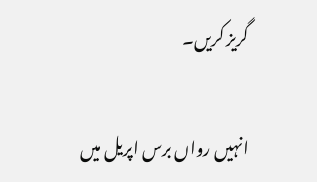گریز کریں۔

انہیں رواں برس اپریل میں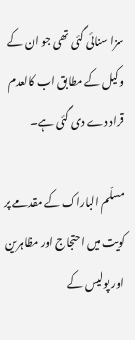سزا سنائی گئی تھی جو ان کے وکیل کے مطابق اب کالعدم قراد دے دی گئی ہے۔

مسلّم الباراک کے مقدمے پر کویت میں احتجاج اور مظاہرین اور پولیس کے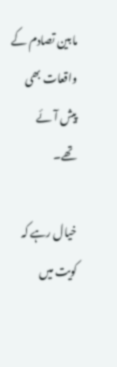مابین تصادم کے واقعات بھی پیش آئے تھے۔

خیال رہے کہ کویت میں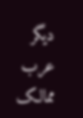دیگر عرب ممالک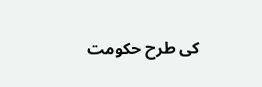کی طرح حکومت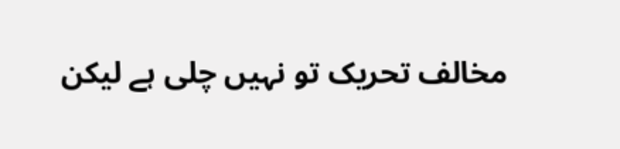مخالف تحریک تو نہیں چلی ہے لیکن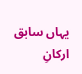یہاں سابق ارکانِ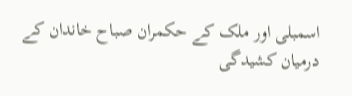اسمبلی اور ملک کے حکمران صباح خاندان کے درمیان کشیدگی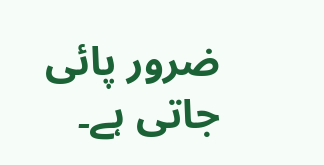ضرور پائی جاتی ہے۔